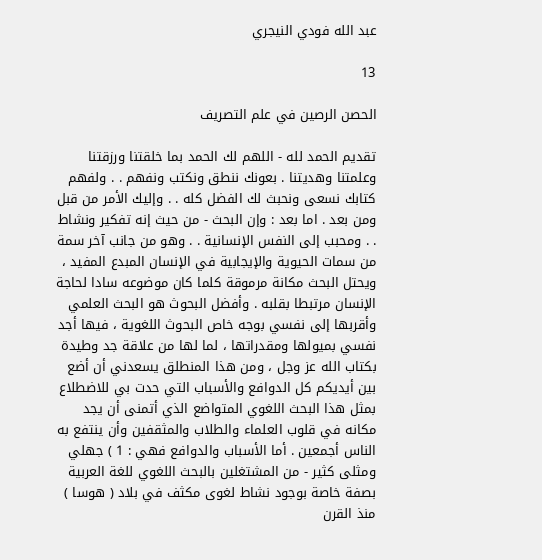عبد الله فودي النيجري

13

الحصن الرصين في علم التصريف

تقديم الحمد لله - اللهم لك الحمد بما خلقتنا ورزقتنا وعلمتنا وهديتنا . بعونك ننطق ونكتب ونفهم . . ولفهم كتابك نسعى ونحبث لك الفضل كله . . وإليك الأمر من قبل ومن بعد . اما بعد : وإن البحث - من حيث إنه تفكير ونشاط . . ومحبب إلى النفس الإنسانية . . وهو من جانب آخر سمة من سمات الحيوية والإيجابية في الإنسان المبدع المفيد ، ويحتل البحث مكانة مرموقة كلما كان موضوعه سادا لحاجة الإنسان مرتبطا بقلبه . وأفضل البحوث هو البحث العلمي وأقربها إلى نفسي بوجه خاص البحوث اللغوية ، فيها أجد نفسي بميولها ومقدراتها ، لما لها من علاقة جد وطيدة بكتاب الله عز وجل ، ومن هذا المنطلق يسعدني أن أضع بين أيديكم كل الدوافع والأسباب التي حدت بي للاضطلاع بمثل هذا البحث اللغوي المتواضع الذي أتمنى أن يجد مكانه في قلوب العلماء والطلاب والمثقفين وأن ينتفع به الناس أجمعين . أما الأسباب والدوافع فهي : 1 ) جهلي ومثلى كثير - من المشتغلين بالبحث اللغوي للغة العربية بصفة خاصة بوجود نشاط لغوى مكثف في بلاد ( هوسا ) منذ القرن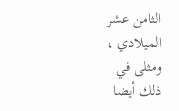الثامن عشر الميلادي ، ومثلى في ذلك أيضا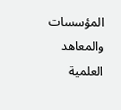المؤسسات والمعاهد العلمية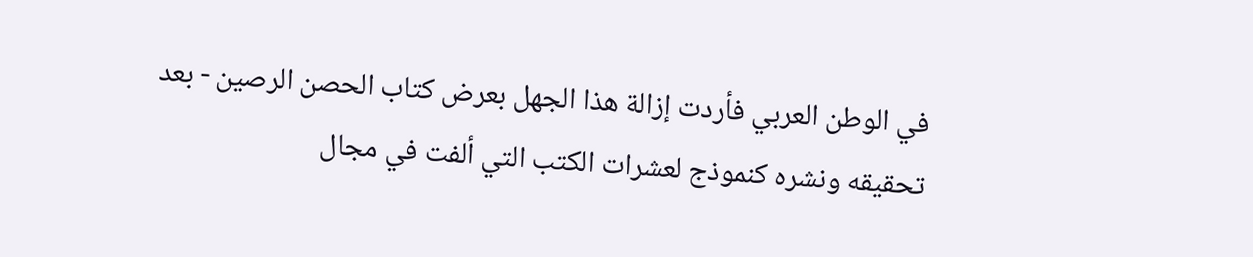في الوطن العربي فأردت إزالة هذا الجهل بعرض كتاب الحصن الرصين - بعد تحقيقه ونشره كنموذج لعشرات الكتب التي ألفت في مجال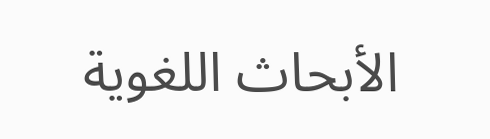الأبحاث اللغوية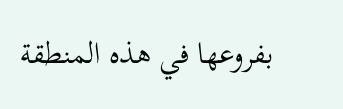بفروعها في هذه المنطقة